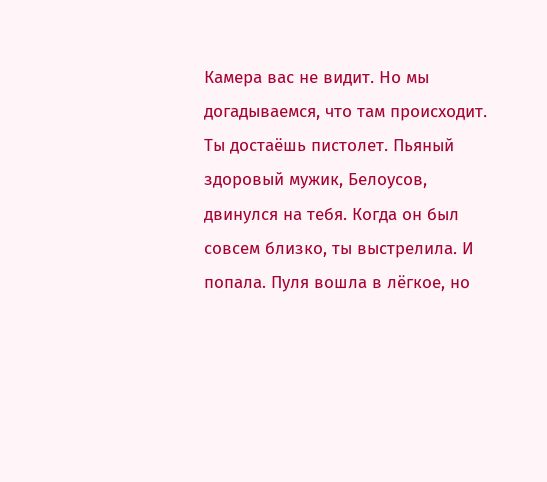Камера вас не видит. Но мы догадываемся, что там происходит. Ты достаёшь пистолет. Пьяный здоровый мужик, Белоусов, двинулся на тебя. Когда он был совсем близко, ты выстрелила. И попала. Пуля вошла в лёгкое, но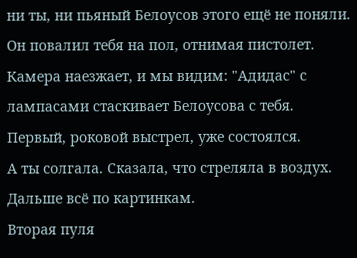ни ты, ни пьяный Белоусов этого ещё не поняли. Он повалил тебя на пол, отнимая пистолет. Камера наезжает, и мы видим: "Адидас" с лампасами стаскивает Белоусова с тебя. Первый, роковой выстрел, уже состоялся.
А ты солгала. Сказала, что стреляла в воздух.
Дальше всё по картинкам.
Вторая пуля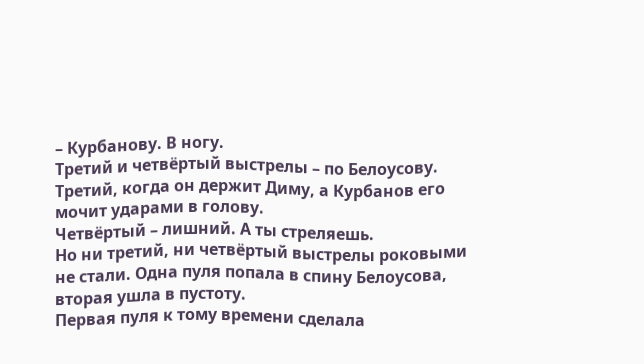– Курбанову. В ногу.
Третий и четвёртый выстрелы – по Белоусову.
Третий, когда он держит Диму, а Курбанов его мочит ударами в голову.
Четвёртый – лишний. А ты стреляешь.
Но ни третий, ни четвёртый выстрелы роковыми не стали. Одна пуля попала в спину Белоусова, вторая ушла в пустоту.
Первая пуля к тому времени сделала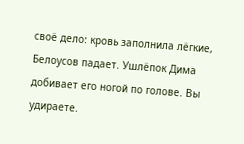своё дело: кровь заполнила лёгкие, Белоусов падает. Ушлёпок Дима добивает его ногой по голове. Вы удираете.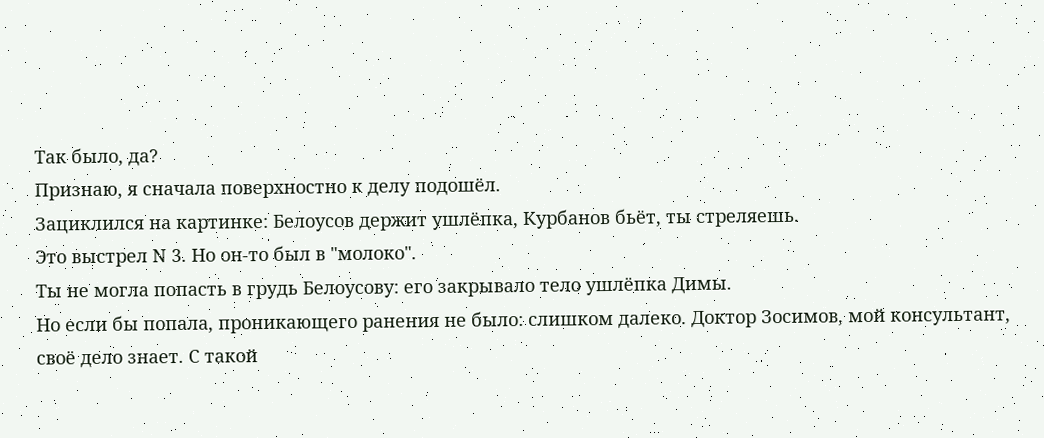Так было, да?
Признаю, я сначала поверхностно к делу подошёл.
Зациклился на картинке: Белоусов держит ушлёпка, Курбанов бьёт, ты стреляешь.
Это выстрел N 3. Но он-то был в "молоко".
Ты не могла попасть в грудь Белоусову: его закрывало тело ушлёпка Димы.
Но если бы попала, проникающего ранения не было: слишком далеко. Доктор Зосимов, мой консультант, своё дело знает. С такой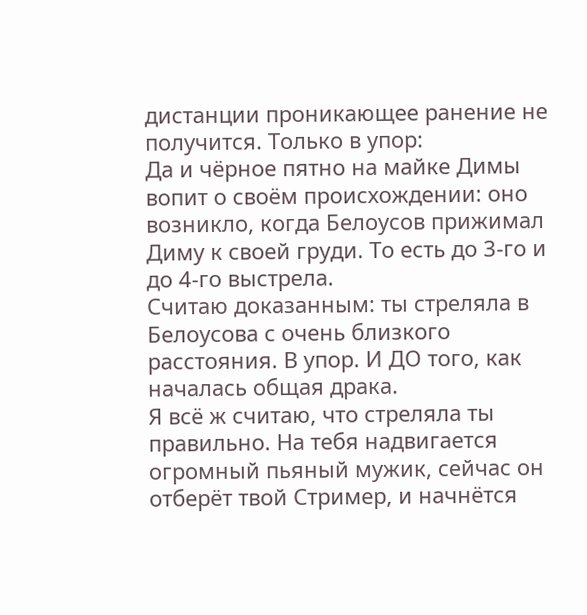дистанции проникающее ранение не получится. Только в упор:
Да и чёрное пятно на майке Димы вопит о своём происхождении: оно возникло, когда Белоусов прижимал Диму к своей груди. То есть до 3-го и до 4-го выстрела.
Считаю доказанным: ты стреляла в Белоусова с очень близкого расстояния. В упор. И ДО того, как началась общая драка.
Я всё ж считаю, что стреляла ты правильно. На тебя надвигается огромный пьяный мужик, сейчас он отберёт твой Стример, и начнётся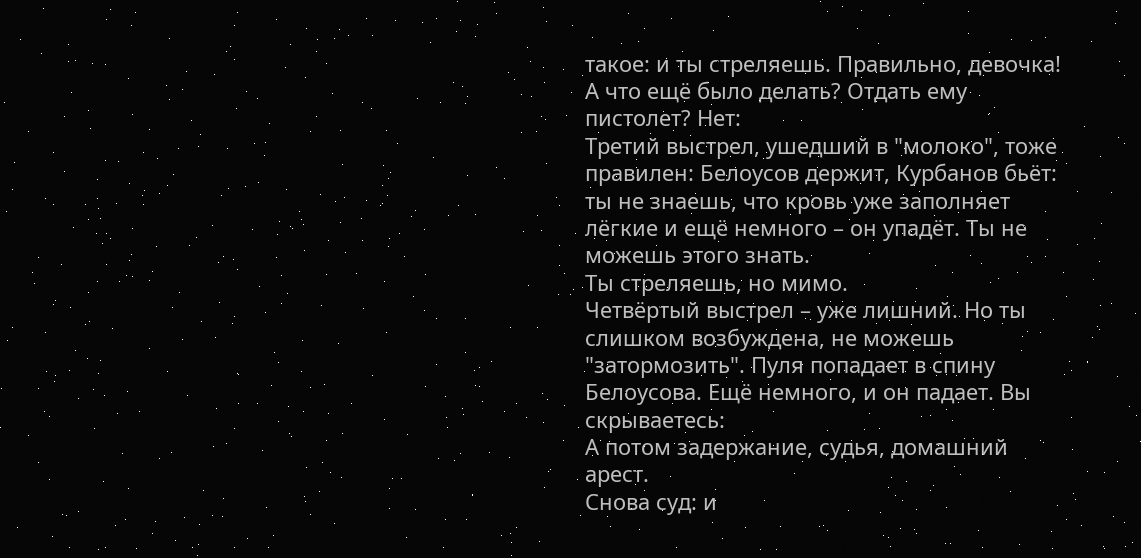такое: и ты стреляешь. Правильно, девочка! А что ещё было делать? Отдать ему пистолет? Нет:
Третий выстрел, ушедший в "молоко", тоже правилен: Белоусов держит, Курбанов бьёт: ты не знаешь, что кровь уже заполняет лёгкие и ещё немного – он упадёт. Ты не можешь этого знать.
Ты стреляешь, но мимо.
Четвёртый выстрел – уже лишний. Но ты слишком возбуждена, не можешь "затормозить". Пуля попадает в спину Белоусова. Ещё немного, и он падает. Вы скрываетесь:
А потом задержание, судья, домашний арест.
Снова суд: и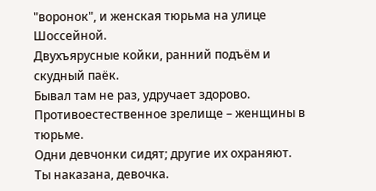"воронок", и женская тюрьма на улице Шоссейной.
Двухъярусные койки, ранний подъём и скудный паёк.
Бывал там не раз, удручает здорово.
Противоестественное зрелище – женщины в тюрьме.
Одни девчонки сидят; другие их охраняют.
Ты наказана, девочка.